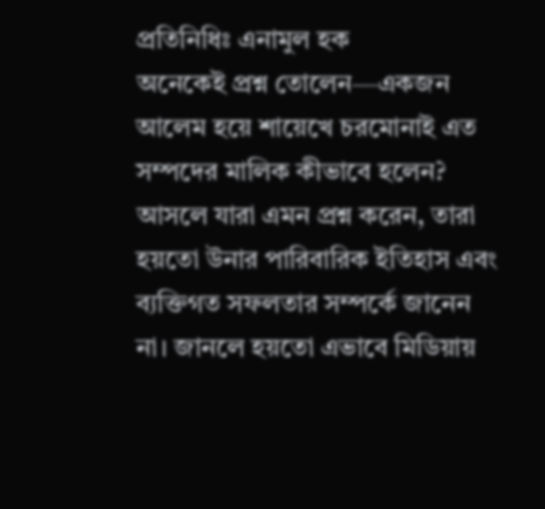প্রতিনিধিঃ এনামুল হক
অনেকেই প্রশ্ন তোলেন—একজন আলেম হয়ে শায়েখে চরমোনাই এত সম্পদের মালিক কীভাবে হলেন? আসলে যারা এমন প্রশ্ন করেন, তারা হয়তো উনার পারিবারিক ইতিহাস এবং ব্যক্তিগত সফলতার সম্পর্কে জানেন না। জানলে হয়তো এভাবে মিডিয়ায়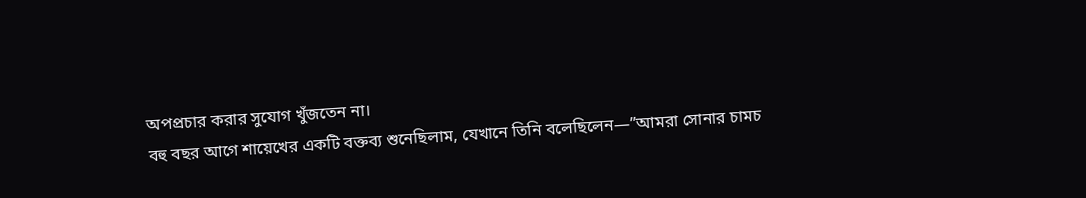অপপ্রচার করার সুযোগ খুঁজতেন না।
বহু বছর আগে শায়েখের একটি বক্তব্য শুনেছিলাম, যেখানে তিনি বলেছিলেন—”আমরা সোনার চামচ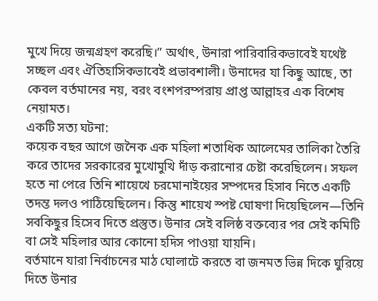মুখে দিয়ে জন্মগ্রহণ করেছি।” অর্থাৎ, উনারা পারিবারিকভাবেই যথেষ্ট সচ্ছল এবং ঐতিহাসিকভাবেই প্রভাবশালী। উনাদের যা কিছু আছে, তা কেবল বর্তমানের নয়, বরং বংশপরম্পরায় প্রাপ্ত আল্লাহর এক বিশেষ নেয়ামত।
একটি সত্য ঘটনা:
কয়েক বছর আগে জনৈক এক মহিলা শতাধিক আলেমের তালিকা তৈরি করে তাদের সরকারের মুখোমুখি দাঁড় করানোর চেষ্টা করেছিলেন। সফল হতে না পেরে তিনি শায়েখে চরমোনাইয়ের সম্পদের হিসাব নিতে একটি তদন্ত দলও পাঠিয়েছিলেন। কিন্তু শায়েখ স্পষ্ট ঘোষণা দিয়েছিলেন—তিনি সবকিছুর হিসেব দিতে প্রস্তুত। উনার সেই বলিষ্ঠ বক্তব্যের পর সেই কমিটি বা সেই মহিলার আর কোনো হদিস পাওয়া যায়নি।
বর্তমানে যারা নির্বাচনের মাঠ ঘোলাটে করতে বা জনমত ভিন্ন দিকে ঘুরিয়ে দিতে উনার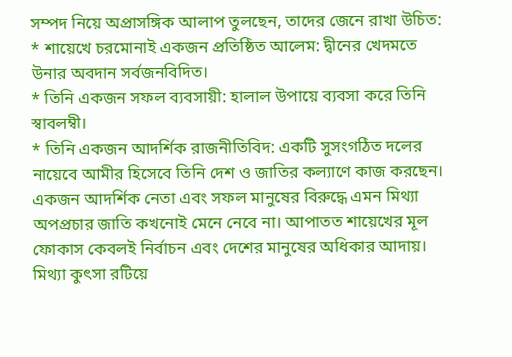সম্পদ নিয়ে অপ্রাসঙ্গিক আলাপ তুলছেন, তাদের জেনে রাখা উচিত:
* শায়েখে চরমোনাই একজন প্রতিষ্ঠিত আলেম: দ্বীনের খেদমতে উনার অবদান সর্বজনবিদিত।
* তিনি একজন সফল ব্যবসায়ী: হালাল উপায়ে ব্যবসা করে তিনি স্বাবলম্বী।
* তিনি একজন আদর্শিক রাজনীতিবিদ: একটি সুসংগঠিত দলের নায়েবে আমীর হিসেবে তিনি দেশ ও জাতির কল্যাণে কাজ করছেন।
একজন আদর্শিক নেতা এবং সফল মানুষের বিরুদ্ধে এমন মিথ্যা অপপ্রচার জাতি কখনোই মেনে নেবে না। আপাতত শায়েখের মূল ফোকাস কেবলই নির্বাচন এবং দেশের মানুষের অধিকার আদায়। মিথ্যা কুৎসা রটিয়ে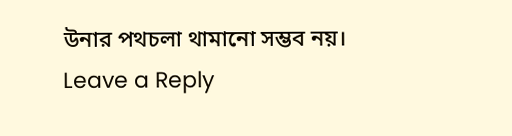উনার পথচলা থামানো সম্ভব নয়।
Leave a Reply